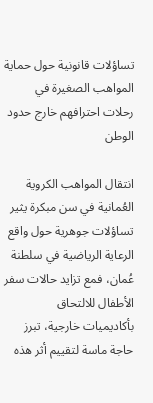تساؤلات قانونية حول حماية المواهب الصغيرة في رحلات احترافهم خارج حدود الوطن

انتقال المواهب الكروية العُمانية في سن مبكرة يثير تساؤلات جوهرية حول واقع الرعاية الرياضية في سلطنة عُمان، فمع تزايد حالات سفر الأطفال للالتحاق بأكاديميات خارجية، تبرز حاجة ماسة لتقييم أثر هذه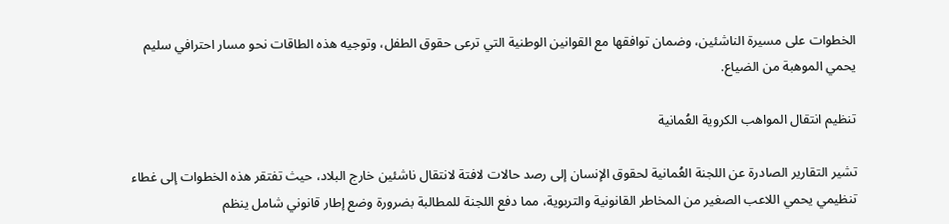الخطوات على مسيرة الناشئين، وضمان توافقها مع القوانين الوطنية التي ترعى حقوق الطفل، وتوجيه هذه الطاقات نحو مسار احترافي سليم يحمي الموهبة من الضياع.

تنظيم انتقال المواهب الكروية العُمانية

تشير التقارير الصادرة عن اللجنة العُمانية لحقوق الإنسان إلى رصد حالات لافتة لانتقال ناشئين خارج البلاد، حيث تفتقر هذه الخطوات إلى غطاء تنظيمي يحمي اللاعب الصغير من المخاطر القانونية والتربوية، مما دفع اللجنة للمطالبة بضرورة وضع إطار قانوني شامل ينظم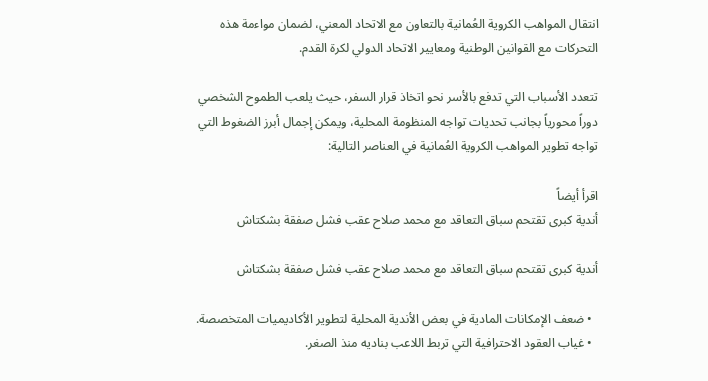انتقال المواهب الكروية العُمانية بالتعاون مع الاتحاد المعني، لضمان مواءمة هذه التحركات مع القوانين الوطنية ومعايير الاتحاد الدولي لكرة القدم.

تتعدد الأسباب التي تدفع بالأسر نحو اتخاذ قرار السفر، حيث يلعب الطموح الشخصي دوراً محورياً بجانب تحديات تواجه المنظومة المحلية، ويمكن إجمال أبرز الضغوط التي تواجه تطوير المواهب الكروية العُمانية في العناصر التالية:

اقرأ أيضاً
أندية كبرى تقتحم سباق التعاقد مع محمد صلاح عقب فشل صفقة بشكتاش

أندية كبرى تقتحم سباق التعاقد مع محمد صلاح عقب فشل صفقة بشكتاش

  • ضعف الإمكانات المادية في بعض الأندية المحلية لتطوير الأكاديميات المتخصصة.
  • غياب العقود الاحترافية التي تربط اللاعب بناديه منذ الصغر.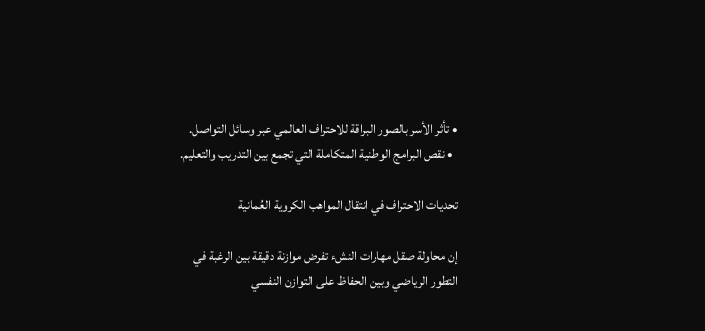• تأثر الأسر بالصور البراقة للاحتراف العالمي عبر وسائل التواصل.
  • نقص البرامج الوطنية المتكاملة التي تجمع بين التدريب والتعليم.

تحديات الاحتراف في انتقال المواهب الكروية العُمانية

إن محاولة صقل مهارات النشء تفرض موازنة دقيقة بين الرغبة في التطور الرياضي وبين الحفاظ على التوازن النفسي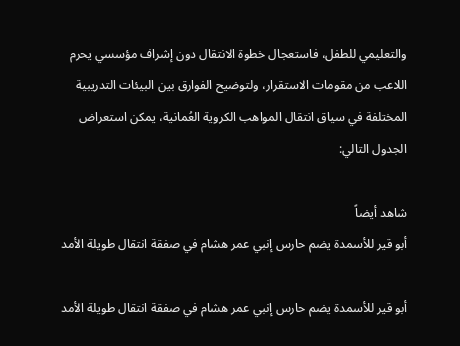والتعليمي للطفل، فاستعجال خطوة الانتقال دون إشراف مؤسسي يحرم اللاعب من مقومات الاستقرار، ولتوضيح الفوارق بين البيئات التدريبية المختلفة في سياق انتقال المواهب الكروية العُمانية، يمكن استعراض الجدول التالي:

شاهد أيضاً
أبو قير للأسمدة يضم حارس إنبي عمر هشام في صفقة انتقال طويلة الأمد

أبو قير للأسمدة يضم حارس إنبي عمر هشام في صفقة انتقال طويلة الأمد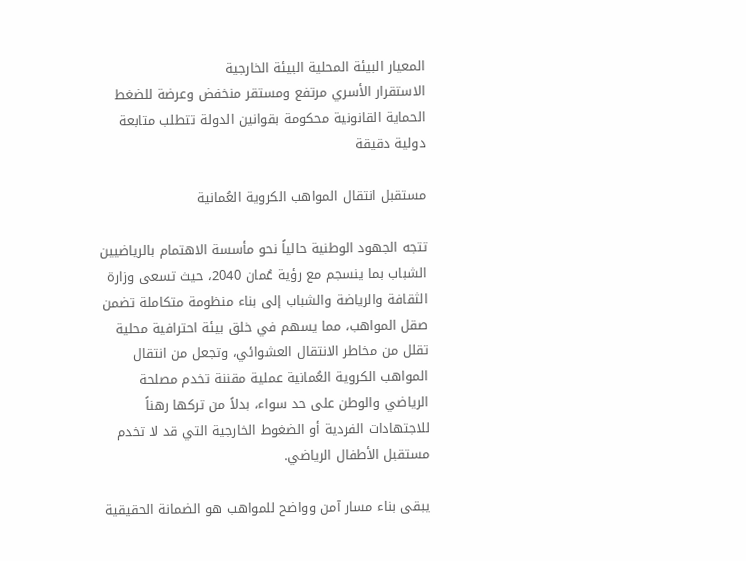المعيار البيئة المحلية البيئة الخارجية
الاستقرار الأسري مرتفع ومستقر منخفض وعرضة للضغط
الحماية القانونية محكومة بقوانين الدولة تتطلب متابعة دولية دقيقة

مستقبل انتقال المواهب الكروية العُمانية

تتجه الجهود الوطنية حالياً نحو مأسسة الاهتمام بالرياضيين الشباب بما ينسجم مع رؤية عُمان 2040، حيث تسعى وزارة الثقافة والرياضة والشباب إلى بناء منظومة متكاملة تضمن صقل المواهب، مما يسهم في خلق بيئة احترافية محلية تقلل من مخاطر الانتقال العشوائي، وتجعل من انتقال المواهب الكروية العُمانية عملية مقننة تخدم مصلحة الرياضي والوطن على حد سواء، بدلاً من تركها رهناً للاجتهادات الفردية أو الضغوط الخارجية التي قد لا تخدم مستقبل الأطفال الرياضي.

يبقى بناء مسار آمن وواضح للمواهب هو الضمانة الحقيقية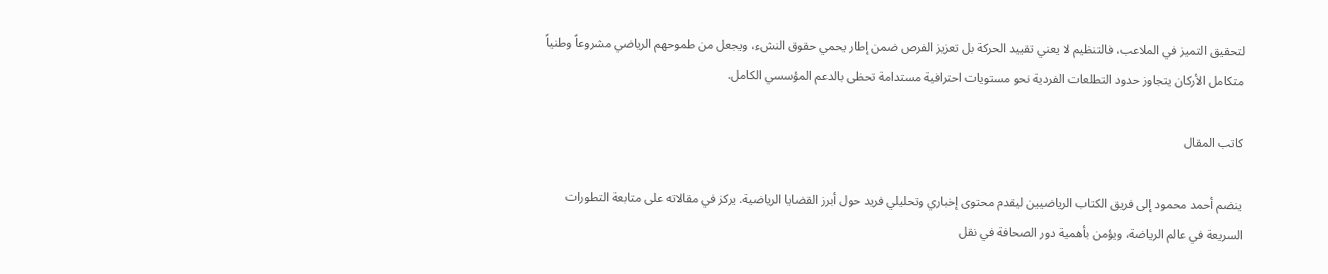لتحقيق التميز في الملاعب، فالتنظيم لا يعني تقييد الحركة بل تعزيز الفرص ضمن إطار يحمي حقوق النشء، ويجعل من طموحهم الرياضي مشروعاً وطنياً متكامل الأركان يتجاوز حدود التطلعات الفردية نحو مستويات احترافية مستدامة تحظى بالدعم المؤسسي الكامل.

كاتب المقال

ينضم أحمد محمود إلى فريق الكتاب الرياضيين ليقدم محتوى إخباري وتحليلي فريد حول أبرز القضايا الرياضية. يركز في مقالاته على متابعة التطورات السريعة في عالم الرياضة، ويؤمن بأهمية دور الصحافة في نقل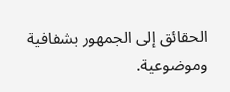الحقائق إلى الجمهور بشفافية وموضوعية.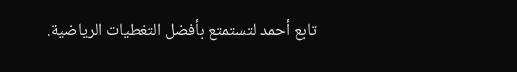تابع أحمد لتستمتع بأفضل التغطيات الرياضية.